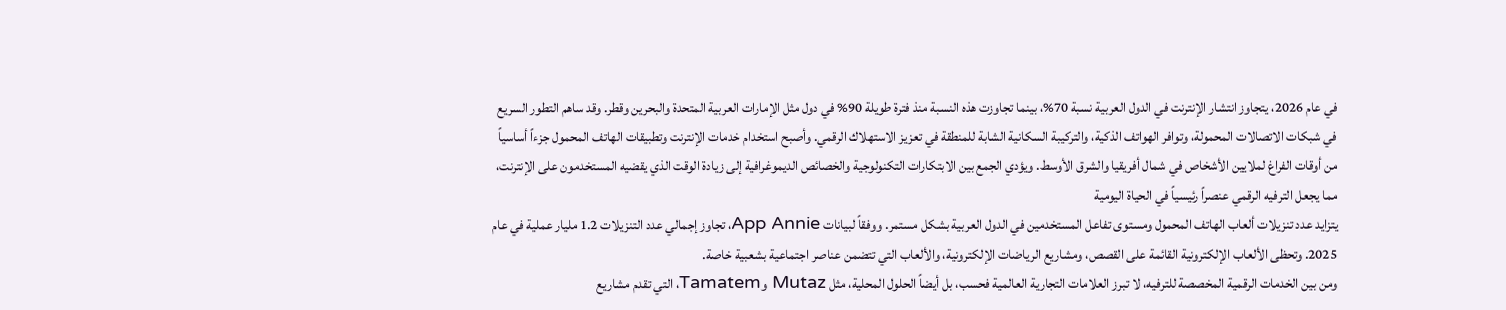في عام 2026، يتجاوز انتشار الإنترنت في الدول العربية نسبة 70%، بينما تجاوزت هذه النسبة منذ فترة طويلة 90% في دول مثل الإمارات العربية المتحدة والبحرين وقطر. وقد ساهم التطور السريع في شبكات الاتصالات المحمولة، وتوافر الهواتف الذكية، والتركيبة السكانية الشابة للمنطقة في تعزيز الاستهلاك الرقمي. وأصبح استخدام خدمات الإنترنت وتطبيقات الهاتف المحمول جزءاً أساسياً من أوقات الفراغ لملايين الأشخاص في شمال أفريقيا والشرق الأوسط. ويؤدي الجمع بين الابتكارات التكنولوجية والخصائص الديموغرافية إلى زيادة الوقت الذي يقضيه المستخدمون على الإنترنت، مما يجعل الترفيه الرقمي عنصراً رئيسياً في الحياة اليومية
يتزايد عدد تنزيلات ألعاب الهاتف المحمول ومستوى تفاعل المستخدمين في الدول العربية بشكل مستمر. ووفقاً لبيانات App Annie، تجاوز إجمالي عدد التنزيلات 1.2 مليار عملية في عام 2025. وتحظى الألعاب الإلكترونية القائمة على القصص، ومشاريع الرياضات الإلكترونية، والألعاب التي تتضمن عناصر اجتماعية بشعبية خاصة.
ومن بين الخدمات الرقمية المخصصة للترفيه، لا تبرز العلامات التجارية العالمية فحسب، بل أيضاً الحلول المحلية، مثل Mutaz وTamatem، التي تقدم مشاريع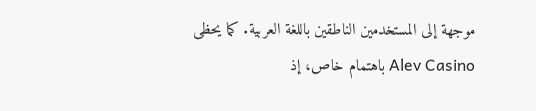موجهة إلى المستخدمين الناطقين باللغة العربية. كما يحظى Alev Casino باهتمام خاص، إذ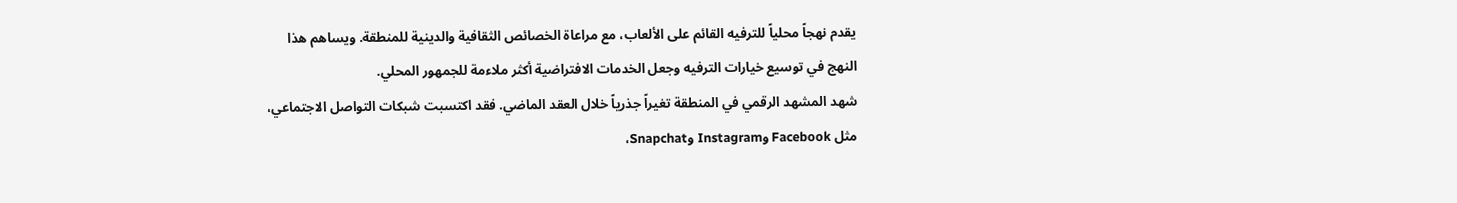يقدم نهجاً محلياً للترفيه القائم على الألعاب، مع مراعاة الخصائص الثقافية والدينية للمنطقة. ويساهم هذا النهج في توسيع خيارات الترفيه وجعل الخدمات الافتراضية أكثر ملاءمة للجمهور المحلي.
شهد المشهد الرقمي في المنطقة تغيراً جذرياً خلال العقد الماضي. فقد اكتسبت شبكات التواصل الاجتماعي، مثل Facebook وInstagram وSnapchat،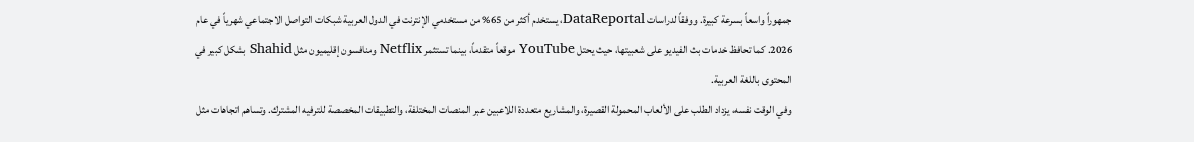جمهوراً واسعاً بسرعة كبيرة. ووفقاً لدراسات DataReportal، يستخدم أكثر من 65% من مستخدمي الإنترنت في الدول العربية شبكات التواصل الاجتماعي شهرياً في عام 2026. كما تحافظ خدمات بث الفيديو على شعبيتها، حيث يحتل YouTube موقعاً متقدماً، بينما تستثمر Netflix ومنافسون إقليميون مثل Shahid بشكل كبير في المحتوى باللغة العربية.
وفي الوقت نفسه، يزداد الطلب على الألعاب المحمولة القصيرة، والمشاريع متعددة اللاعبين عبر المنصات المختلفة، والتطبيقات المخصصة للترفيه المشترك. وتساهم اتجاهات مثل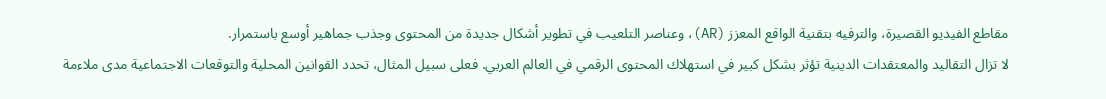مقاطع الفيديو القصيرة، والترفيه بتقنية الواقع المعزز (AR)، وعناصر التلعيب في تطوير أشكال جديدة من المحتوى وجذب جماهير أوسع باستمرار.
لا تزال التقاليد والمعتقدات الدينية تؤثر بشكل كبير في استهلاك المحتوى الرقمي في العالم العربي. فعلى سبيل المثال، تحدد القوانين المحلية والتوقعات الاجتماعية مدى ملاءمة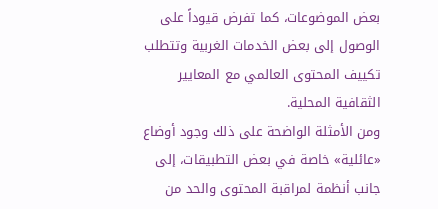بعض الموضوعات، كما تفرض قيوداً على الوصول إلى بعض الخدمات الغربية وتتطلب تكييف المحتوى العالمي مع المعايير الثقافية المحلية.
ومن الأمثلة الواضحة على ذلك وجود أوضاع «عائلية» خاصة في بعض التطبيقات، إلى جانب أنظمة لمراقبة المحتوى والحد من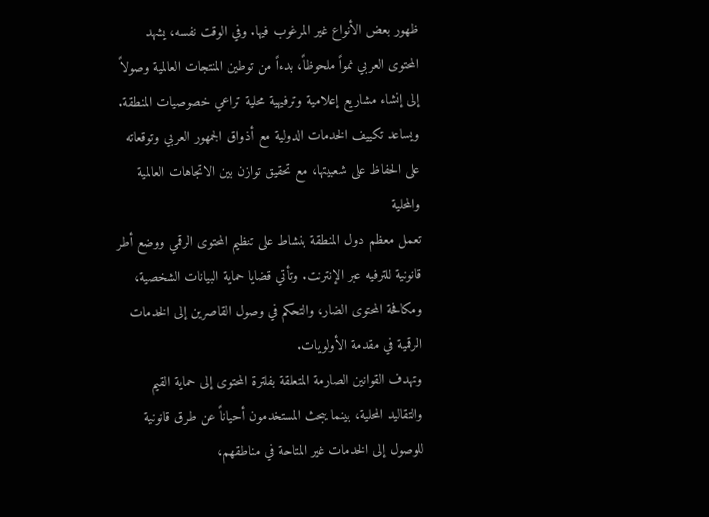ظهور بعض الأنواع غير المرغوب فيها. وفي الوقت نفسه، يشهد المحتوى العربي نمواً ملحوظاً، بدءاً من توطين المنتجات العالمية وصولاً إلى إنشاء مشاريع إعلامية وترفيهية محلية تراعي خصوصيات المنطقة. ويساعد تكييف الخدمات الدولية مع أذواق الجمهور العربي وتوقعاته على الحفاظ على شعبيتها، مع تحقيق توازن بين الاتجاهات العالمية والمحلية
تعمل معظم دول المنطقة بنشاط على تنظيم المحتوى الرقمي ووضع أطر قانونية للترفيه عبر الإنترنت. وتأتي قضايا حماية البيانات الشخصية، ومكافحة المحتوى الضار، والتحكم في وصول القاصرين إلى الخدمات الرقمية في مقدمة الأولويات.
وتهدف القوانين الصارمة المتعلقة بفلترة المحتوى إلى حماية القيم والتقاليد المحلية، بينما يبحث المستخدمون أحياناً عن طرق قانونية للوصول إلى الخدمات غير المتاحة في مناطقهم،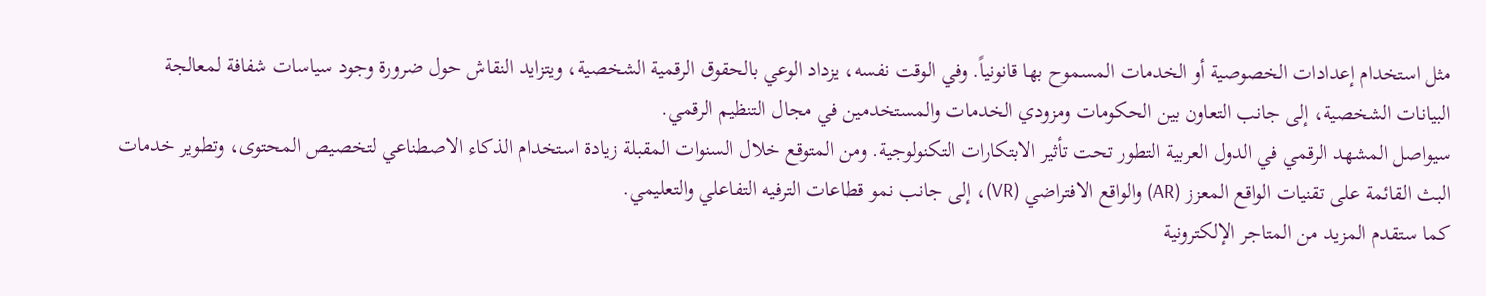مثل استخدام إعدادات الخصوصية أو الخدمات المسموح بها قانونياً. وفي الوقت نفسه، يزداد الوعي بالحقوق الرقمية الشخصية، ويتزايد النقاش حول ضرورة وجود سياسات شفافة لمعالجة البيانات الشخصية، إلى جانب التعاون بين الحكومات ومزودي الخدمات والمستخدمين في مجال التنظيم الرقمي.
سيواصل المشهد الرقمي في الدول العربية التطور تحت تأثير الابتكارات التكنولوجية. ومن المتوقع خلال السنوات المقبلة زيادة استخدام الذكاء الاصطناعي لتخصيص المحتوى، وتطوير خدمات البث القائمة على تقنيات الواقع المعزز (AR) والواقع الافتراضي (VR)، إلى جانب نمو قطاعات الترفيه التفاعلي والتعليمي.
كما ستقدم المزيد من المتاجر الإلكترونية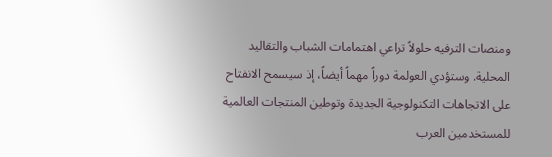ومنصات الترفيه حلولاً تراعي اهتمامات الشباب والتقاليد المحلية. وستؤدي العولمة دوراً مهماً أيضاً، إذ سيسمح الانفتاح على الاتجاهات التكنولوجية الجديدة وتوطين المنتجات العالمية للمستخدمين العرب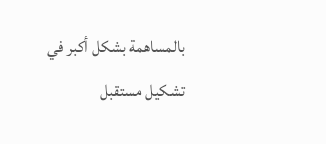بالمساهمة بشكل أكبر في تشكيل مستقبل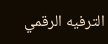الترفيه الرقمي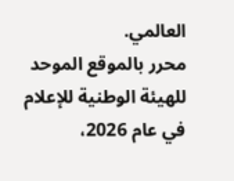العالمي.
محرر بالموقع الموحد للهيئة الوطنية للإعلام
في عام 2026،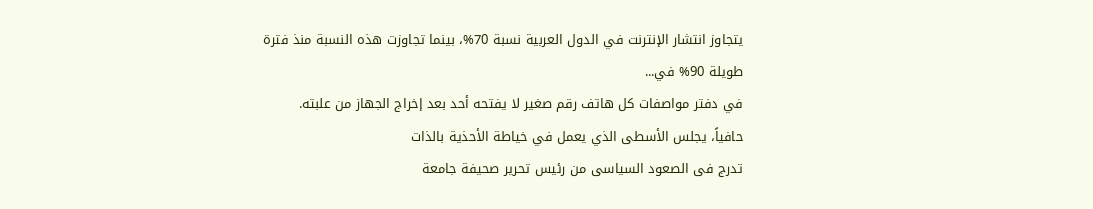يتجاوز انتشار الإنترنت في الدول العربية نسبة 70%، بينما تجاوزت هذه النسبة منذ فترة طويلة 90% في...
في دفتر مواصفات كل هاتف رقم صغير لا يفتحه أحد بعد إخراج الجهاز من علبته.
حافياً، يجلس الأسطى الذي يعمل في خياطة الأحذية بالذات
تدرج فى الصعود السياسى من رئيس تحرير صحيفة جامعة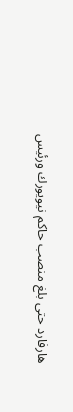هارفارد حتى بلغ منصب حاكم نيويورك ورئيس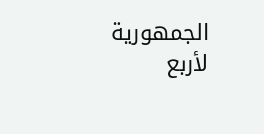الجمهورية لأربع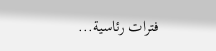فترات رئاسية...